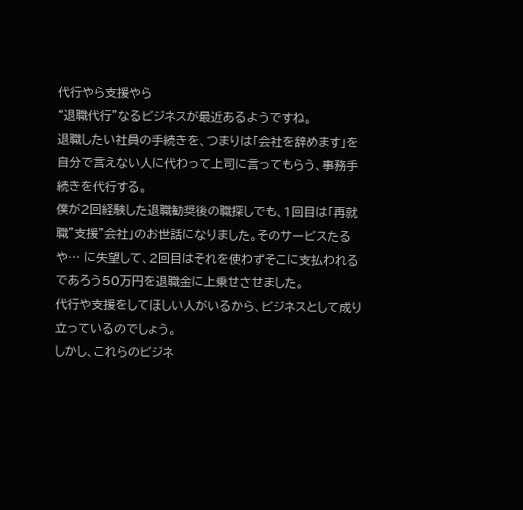代行やら支援やら
“退職代行”なるビジネスが最近あるようですね。
退職したい社員の手続きを、つまりは「会社を辞めます」を自分で言えない人に代わって上司に言ってもらう、事務手続きを代行する。
僕が2回経験した退職勧奨後の職探しでも、1回目は「再就職”支援”会社」のお世話になりました。そのサービスたるや… に失望して、2回目はそれを使わずそこに支払われるであろう50万円を退職金に上乗せさせました。
代行や支援をしてほしい人がいるから、ビジネスとして成り立っているのでしょう。
しかし、これらのビジネ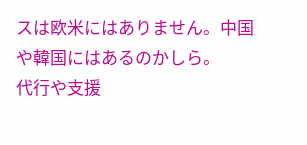スは欧米にはありません。中国や韓国にはあるのかしら。
代行や支援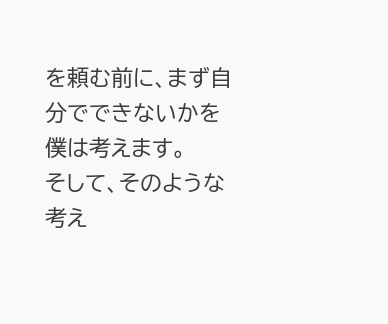を頼む前に、まず自分でできないかを僕は考えます。
そして、そのような考え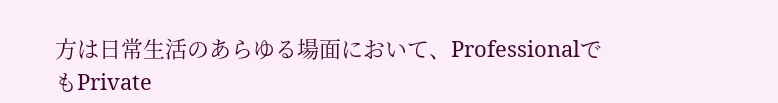方は日常生活のあらゆる場面において、ProfessionalでもPrivate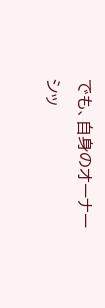でも、自身のオーナーシッ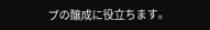プの醸成に役立ちます。